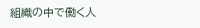組織の中で働く人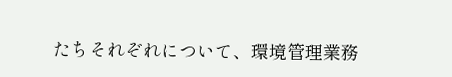たちそれぞれについて、環境管理業務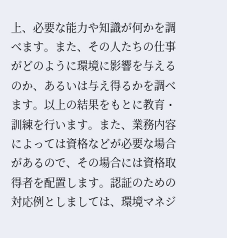上、必要な能力や知識が何かを調べます。また、その人たちの仕事がどのように環境に影響を与えるのか、あるいは与え得るかを調べます。以上の結果をもとに教育・訓練を行います。また、業務内容によっては資格などが必要な場合があるので、その場合には資格取得者を配置します。認証のための対応例としましては、環境マネジ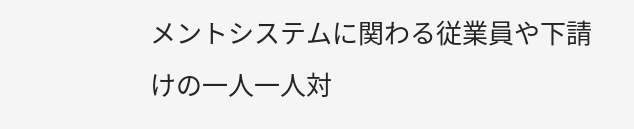メントシステムに関わる従業員や下請けの一人一人対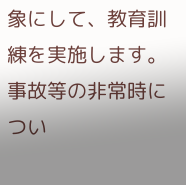象にして、教育訓練を実施します。事故等の非常時につい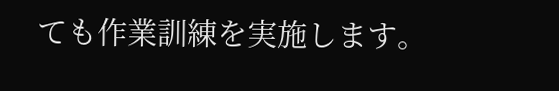ても作業訓練を実施します。